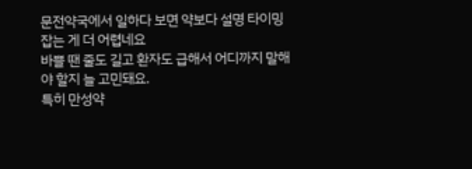문전약국에서 일하다 보면 약보다 설명 타이밍 잡는 게 더 어렵네요
바쁠 땐 줄도 길고 환자도 급해서 어디까지 말해야 할지 늘 고민돼요.
특히 만성약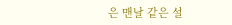은 맨날 같은 설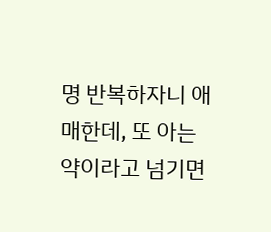명 반복하자니 애매한데, 또 아는 약이라고 넘기면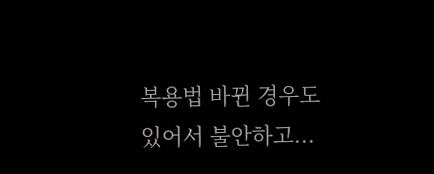복용법 바뀐 경우도 있어서 불안하고...